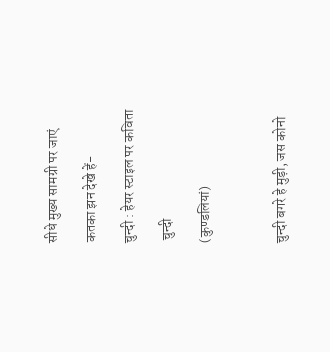सीधे मुख्य सामग्री पर जाएं

कतका झन देखे हें-

चुन्दी : हेयर स्‍टाइल पर कविता

 चुन्दी

(कुण्‍डलियां)



चुन्दी बगरे हे मुड़ी, जस कोनो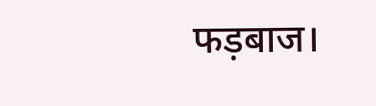फड़बाज।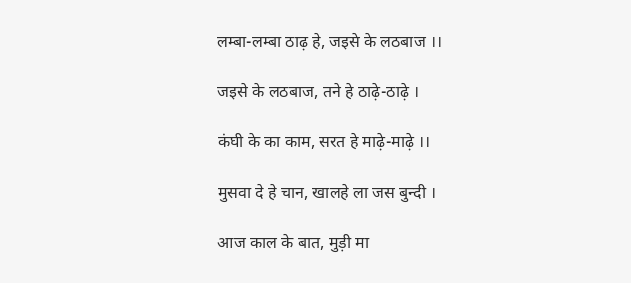लम्बा-लम्बा ठाढ़ हे, जइसे के लठबाज ।।

जइसे के लठबाज, तने हे ठाढ़े-ठाढ़े ।

कंघी के का काम, सरत हे माढ़े-माढ़े ।।

मुसवा दे हे चान, खालहे ला जस बुन्दी ।

आज काल के बात, मुड़ी मा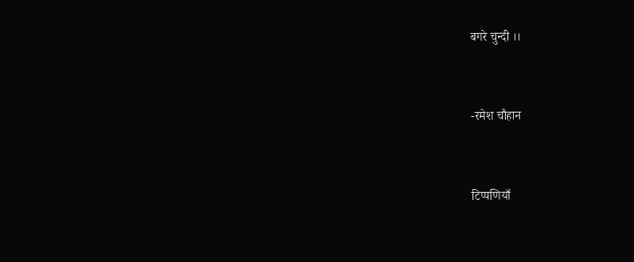बगरे चुन्दी ।।


-रमेश चौहान


टिप्पणियाँ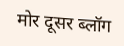मोर दूसर ब्लॉग